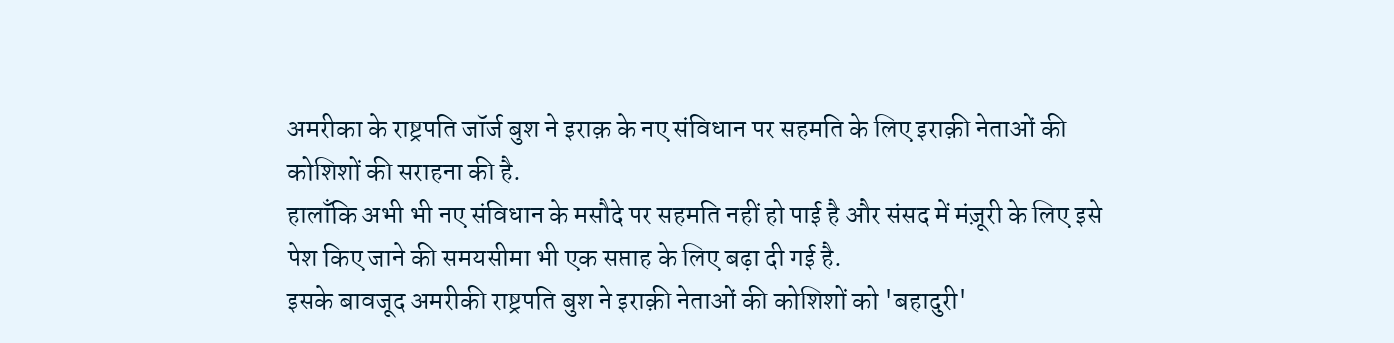अमरीका के राष्ट्रपति जॉर्ज बुश ने इराक़ के नए संविधान पर सहमति के लिए इराक़ी नेताओं की कोशिशों की सराहना की है.
हालाँकि अभी भी नए संविधान के मसौदे पर सहमति नहीं हो पाई है और संसद में मंज़ूरी के लिए इसे पेश किए जाने की समयसीमा भी एक सप्ताह के लिए बढ़ा दी गई है.
इसके बावजूद अमरीकी राष्ट्रपति बुश ने इराक़ी नेताओं की कोशिशों को 'बहादुरी'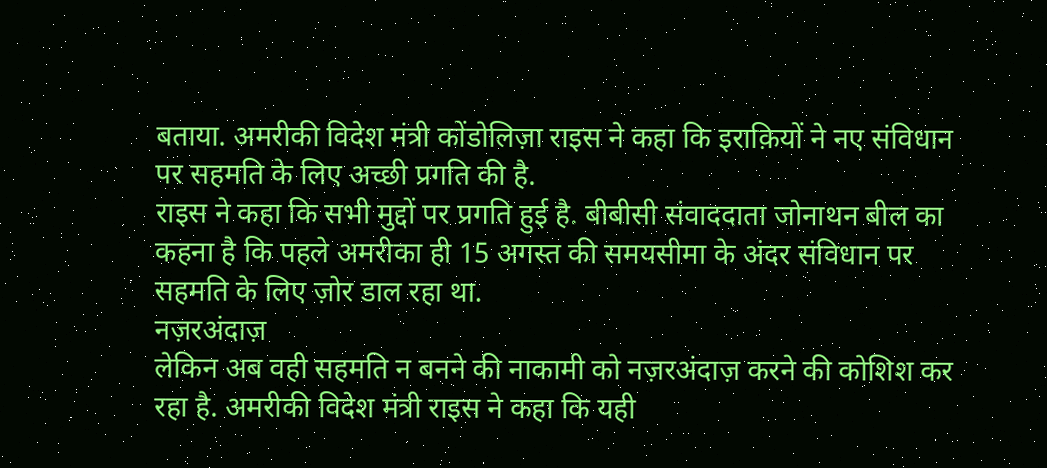बताया. अमरीकी विदेश मंत्री कोंडोलिज़ा राइस ने कहा कि इराक़ियों ने नए संविधान पर सहमति के लिए अच्छी प्रगति की है.
राइस ने कहा कि सभी मुद्दों पर प्रगति हुई है. बीबीसी संवाददाता जोनाथन बील का कहना है कि पहले अमरीका ही 15 अगस्त की समयसीमा के अंदर संविधान पर सहमति के लिए ज़ोर डाल रहा था.
नज़रअंदाज़
लेकिन अब वही सहमति न बनने की नाकामी को नज़रअंदाज़ करने की कोशिश कर रहा है. अमरीकी विदेश मंत्री राइस ने कहा कि यही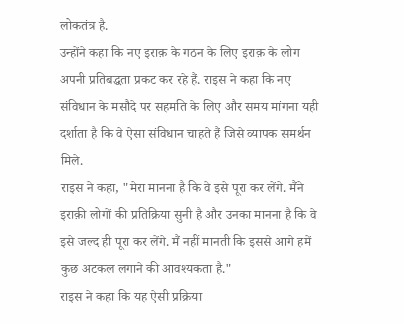लोकतंत्र है.
उन्होंने कहा कि नए इराक़ के गठन के लिए इराक़ के लोग अपनी प्रतिबद्धता प्रकट कर रहे हैं. राइस ने कहा कि नए संविधान के मसौदे पर सहमति के लिए और समय मांगना यही दर्शाता है कि वे ऐसा संविधान चाहते हैं जिसे व्यापक समर्थन मिले.
राइस ने कहा, "मेरा मानना है कि वे इसे पूरा कर लेंगे. मैंने इराक़ी लोगों की प्रतिक्रिया सुनी है और उनका मानना है कि वे इसे जल्द ही पूरा कर लेंगे. मैं नहीं मानती कि इससे आगे हमें कुछ अटकल लगाने की आवश्यकता है."
राइस ने कहा कि यह ऐसी प्रक्रिया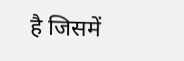है जिसमें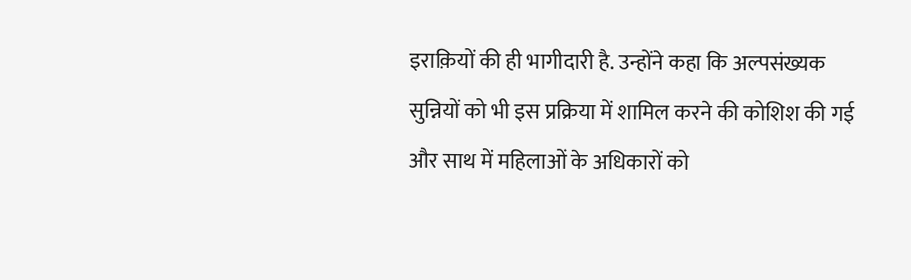इराक़ियों की ही भागीदारी है. उन्होंने कहा कि अल्पसंख्यक सुन्नियों को भी इस प्रक्रिया में शामिल करने की कोशिश की गई और साथ में महिलाओं के अधिकारों को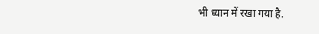भी ध्यान में रखा गया है.